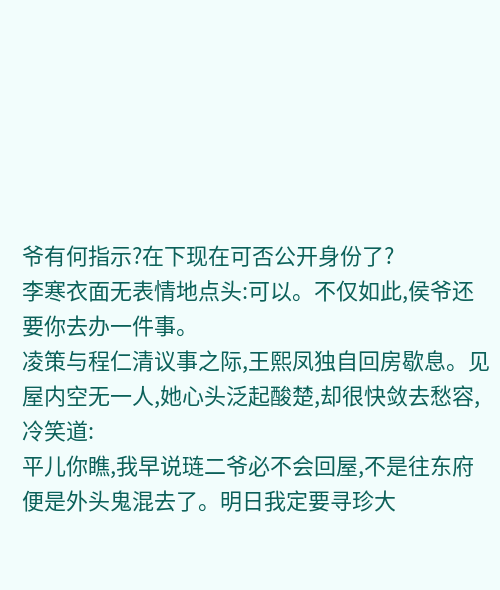爷有何指示?在下现在可否公开身份了?
李寒衣面无表情地点头:可以。不仅如此,侯爷还要你去办一件事。
凌策与程仁清议事之际,王熙凤独自回房歇息。见屋内空无一人,她心头泛起酸楚,却很快敛去愁容,冷笑道:
平儿你瞧,我早说琏二爷必不会回屋,不是往东府便是外头鬼混去了。明日我定要寻珍大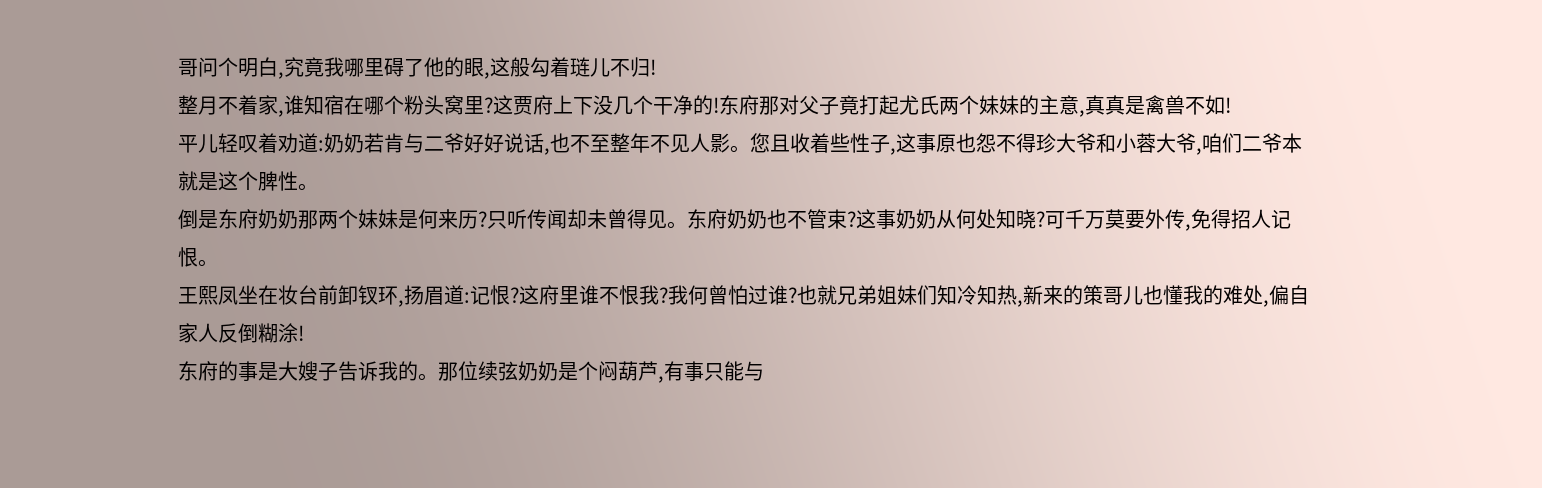哥问个明白,究竟我哪里碍了他的眼,这般勾着琏儿不归!
整月不着家,谁知宿在哪个粉头窝里?这贾府上下没几个干净的!东府那对父子竟打起尤氏两个妹妹的主意,真真是禽兽不如!
平儿轻叹着劝道:奶奶若肯与二爷好好说话,也不至整年不见人影。您且收着些性子,这事原也怨不得珍大爷和小蓉大爷,咱们二爷本就是这个脾性。
倒是东府奶奶那两个妹妹是何来历?只听传闻却未曾得见。东府奶奶也不管束?这事奶奶从何处知晓?可千万莫要外传,免得招人记恨。
王熙凤坐在妆台前卸钗环,扬眉道:记恨?这府里谁不恨我?我何曾怕过谁?也就兄弟姐妹们知冷知热,新来的策哥儿也懂我的难处,偏自家人反倒糊涂!
东府的事是大嫂子告诉我的。那位续弦奶奶是个闷葫芦,有事只能与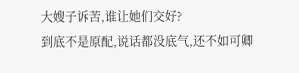大嫂子诉苦,谁让她们交好?
到底不是原配,说话都没底气,还不如可卿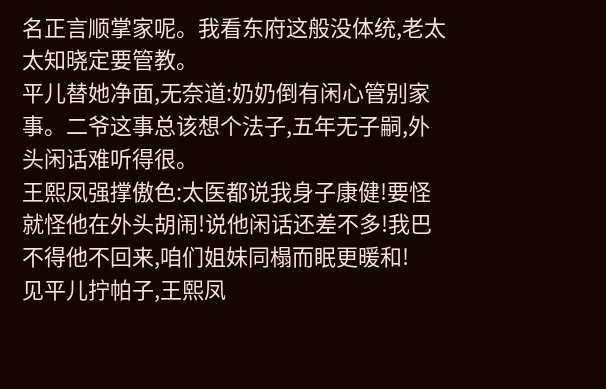名正言顺掌家呢。我看东府这般没体统,老太太知晓定要管教。
平儿替她净面,无奈道:奶奶倒有闲心管别家事。二爷这事总该想个法子,五年无子嗣,外头闲话难听得很。
王熙凤强撑傲色:太医都说我身子康健!要怪就怪他在外头胡闹!说他闲话还差不多!我巴不得他不回来,咱们姐妹同榻而眠更暖和!
见平儿拧帕子,王熙凤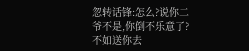忽转话锋:怎么?说你二爷不是,你倒不乐意了?不如送你去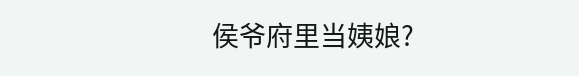侯爷府里当姨娘?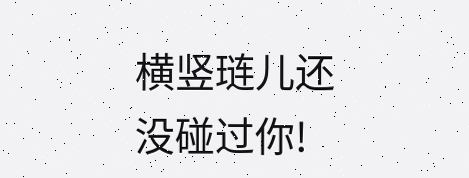横竖琏儿还没碰过你!